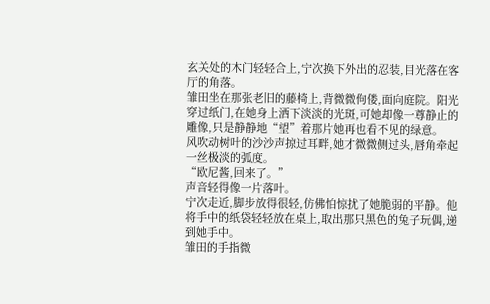玄关处的木门轻轻合上,宁次换下外出的忍装,目光落在客厅的角落。
雏田坐在那张老旧的藤椅上,背微微佝偻,面向庭院。阳光穿过纸门,在她身上洒下淡淡的光斑,可她却像一尊静止的雕像,只是静静地“望”着那片她再也看不见的绿意。
风吹动树叶的沙沙声掠过耳畔,她才微微侧过头,唇角牵起一丝极淡的弧度。
“欧尼酱,回来了。”
声音轻得像一片落叶。
宁次走近,脚步放得很轻,仿佛怕惊扰了她脆弱的平静。他将手中的纸袋轻轻放在桌上,取出那只黑色的兔子玩偶,递到她手中。
雏田的手指微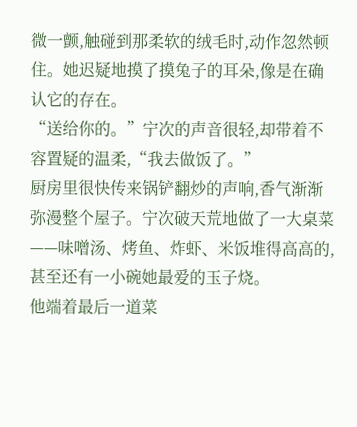微一颤,触碰到那柔软的绒毛时,动作忽然顿住。她迟疑地摸了摸兔子的耳朵,像是在确认它的存在。
“送给你的。”宁次的声音很轻,却带着不容置疑的温柔,“我去做饭了。”
厨房里很快传来锅铲翻炒的声响,香气渐渐弥漫整个屋子。宁次破天荒地做了一大桌菜——味噌汤、烤鱼、炸虾、米饭堆得高高的,甚至还有一小碗她最爱的玉子烧。
他端着最后一道菜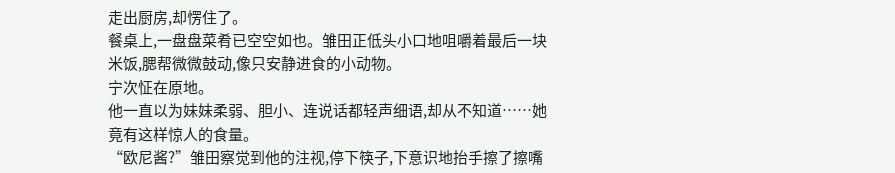走出厨房,却愣住了。
餐桌上,一盘盘菜肴已空空如也。雏田正低头小口地咀嚼着最后一块米饭,腮帮微微鼓动,像只安静进食的小动物。
宁次怔在原地。
他一直以为妹妹柔弱、胆小、连说话都轻声细语,却从不知道……她竟有这样惊人的食量。
“欧尼酱?”雏田察觉到他的注视,停下筷子,下意识地抬手擦了擦嘴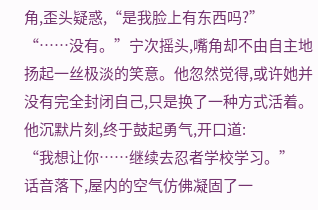角,歪头疑惑,“是我脸上有东西吗?”
“……没有。”宁次摇头,嘴角却不由自主地扬起一丝极淡的笑意。他忽然觉得,或许她并没有完全封闭自己,只是换了一种方式活着。
他沉默片刻,终于鼓起勇气,开口道:
“我想让你……继续去忍者学校学习。”
话音落下,屋内的空气仿佛凝固了一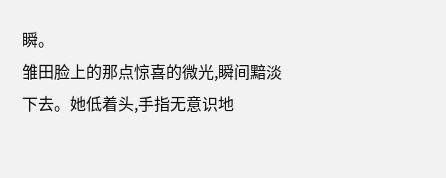瞬。
雏田脸上的那点惊喜的微光,瞬间黯淡下去。她低着头,手指无意识地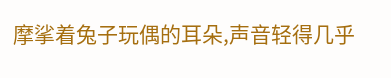摩挲着兔子玩偶的耳朵,声音轻得几乎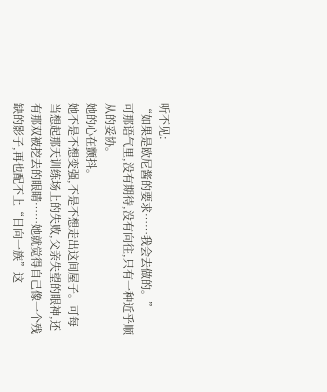听不见:
“如果是欧尼酱的要求……我会去做的。”
可那语气里,没有期待,没有向往,只有一种近乎顺从的妥协。
她的心在颤抖。
她不是不想变强,不是不想走出这间屋子。可每当想起那天训练场上的失败,父亲失望的眼神,还有那双被挖去的眼睛……她就觉得自己像一个残缺的影子,再也配不上“日向一族”这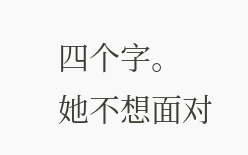四个字。
她不想面对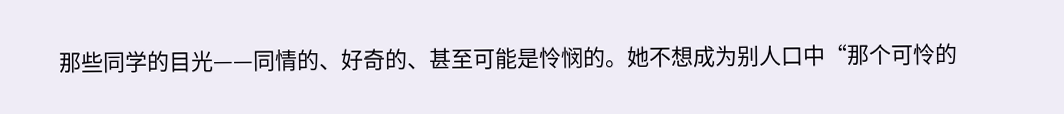那些同学的目光——同情的、好奇的、甚至可能是怜悯的。她不想成为别人口中“那个可怜的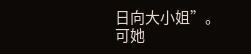日向大小姐”。
可她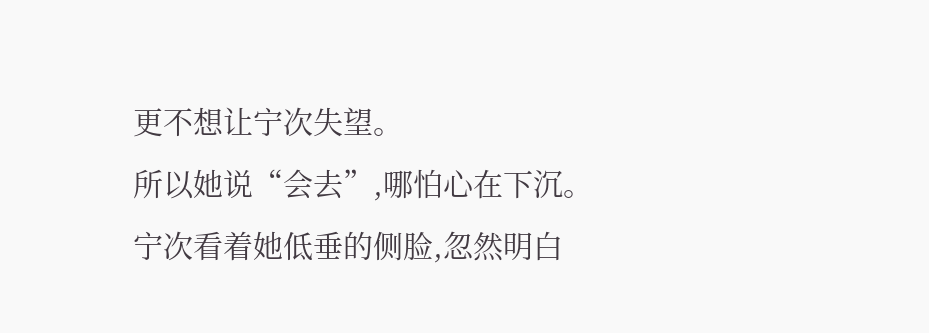更不想让宁次失望。
所以她说“会去”,哪怕心在下沉。
宁次看着她低垂的侧脸,忽然明白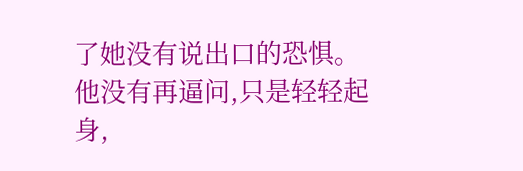了她没有说出口的恐惧。
他没有再逼问,只是轻轻起身,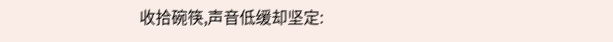收拾碗筷,声音低缓却坚定: